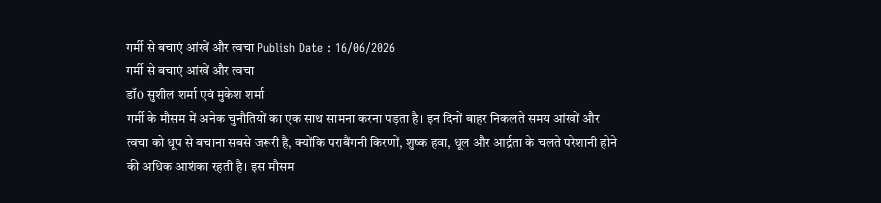गर्मी से बचाएं आंखें और त्वचा Publish Date : 16/06/2026
गर्मी से बचाएं आंखें और त्वचा
डॉ0 सुशील शर्मा एवं मुकेश शर्मा
गर्मी के मौसम में अनेक चुनौतियों का एक साथ सामना करना पड़ता है। इन दिनों बाहर निकलते समय आंखों और त्वचा को धूप से बचाना सबसे जरूरी है, क्योंकि पराबैंगनी किरणों, शुष्क हवा, धूल और आर्द्रता के चलते परेशानी होने की अधिक आशंका रहती है। इस मौसम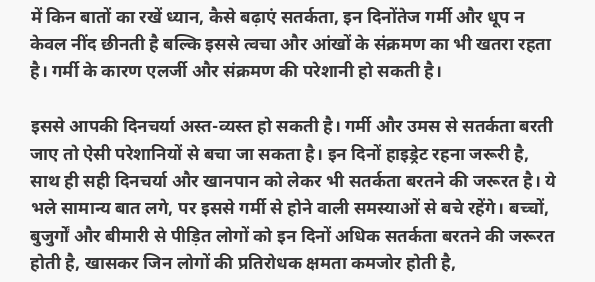में किन बातों का रखें ध्यान, कैसे बढ़ाएं सतर्कता, इन दिनोंतेज गर्मी और धूप न केवल नींद छीनती है बल्कि इससे त्वचा और आंखों के संक्रमण का भी खतरा रहता है। गर्मी के कारण एलर्जी और संक्रमण की परेशानी हो सकती है।

इससे आपकी दिनचर्या अस्त-व्यस्त हो सकती है। गर्मी और उमस से सतर्कता बरती जाए तो ऐसी परेशानियों से बचा जा सकता है। इन दिनों हाइड्रेट रहना जरूरी है, साथ ही सही दिनचर्या और खानपान को लेकर भी सतर्कता बरतने की जरूरत है। ये भले सामान्य बात लगे, पर इससे गर्मी से होने वाली समस्याओं से बचे रहेंगे। बच्चों, बुजुर्गों और बीमारी से पीड़ित लोगों को इन दिनों अधिक सतर्कता बरतने की जरूरत होती है, खासकर जिन लोगों की प्रतिरोधक क्षमता कमजोर होती है,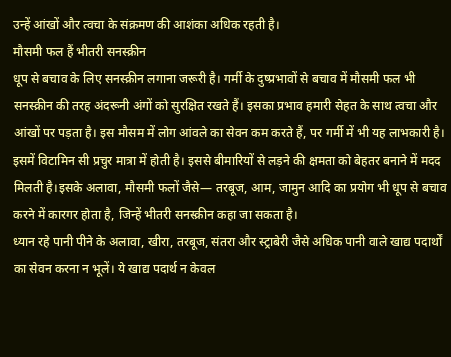उन्हें आंखों और त्वचा के संक्रमण की आशंका अधिक रहती है।
मौसमी फल हैं भीतरी सनस्क्रीन
धूप से बचाव के लिए सनस्क्रीन लगाना जरूरी है। गर्मी के दुष्प्रभावों से बचाव में मौसमी फल भी सनस्क्रीन की तरह अंदरूनी अंगों को सुरक्षित रखते हैं। इसका प्रभाव हमारी सेहत के साथ त्वचा और आंखों पर पड़ता है। इस मौसम में लोग आंवले का सेवन कम करते हैं, पर गर्मी में भी यह लाभकारी है। इसमें विटामिन सी प्रचुर मात्रा में होती है। इससे बीमारियों से लड़ने की क्षमता को बेहतर बनाने में मदद मिलती है।इसके अलावा, मौसमी फलों जैसे— तरबूज, आम, जामुन आदि का प्रयोग भी धूप से बचाव करने में कारगर होता है, जिन्हें भीतरी सनस्क्रीन कहा जा सकता है।
ध्यान रहे पानी पीने के अलावा, खीरा, तरबूज, संतरा और स्ट्राबेरी जैसे अधिक पानी वाले खाद्य पदार्थों का सेवन करना न भूलें। ये खाद्य पदार्थ न केवल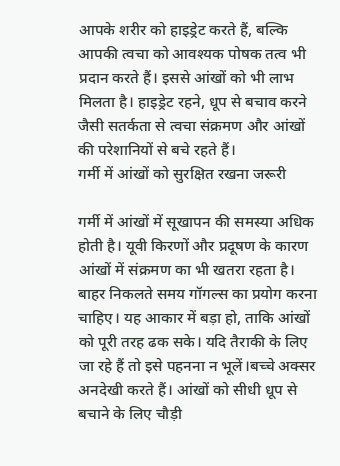आपके शरीर को हाइड्रेट करते हैं, बल्कि आपकी त्वचा को आवश्यक पोषक तत्व भी प्रदान करते हैं। इससे आंखों को भी लाभ मिलता है। हाइड्रेट रहने, धूप से बचाव करने जैसी सतर्कता से त्वचा संक्रमण और आंखों की परेशानियों से बचे रहते हैं।
गर्मी में आंखों को सुरक्षित रखना जरूरी

गर्मी में आंखों में सूखापन की समस्या अधिक होती है। यूवी किरणों और प्रदूषण के कारण आंखों में संक्रमण का भी खतरा रहता है। बाहर निकलते समय गॉगल्स का प्रयोग करना चाहिए। यह आकार में बड़ा हो, ताकि आंखों को पूरी तरह ढक सके। यदि तैराकी के लिए जा रहे हैं तो इसे पहनना न भूलें।बच्चे अक्सर अनदेखी करते हैं। आंखों को सीधी धूप से बचाने के लिए चौड़ी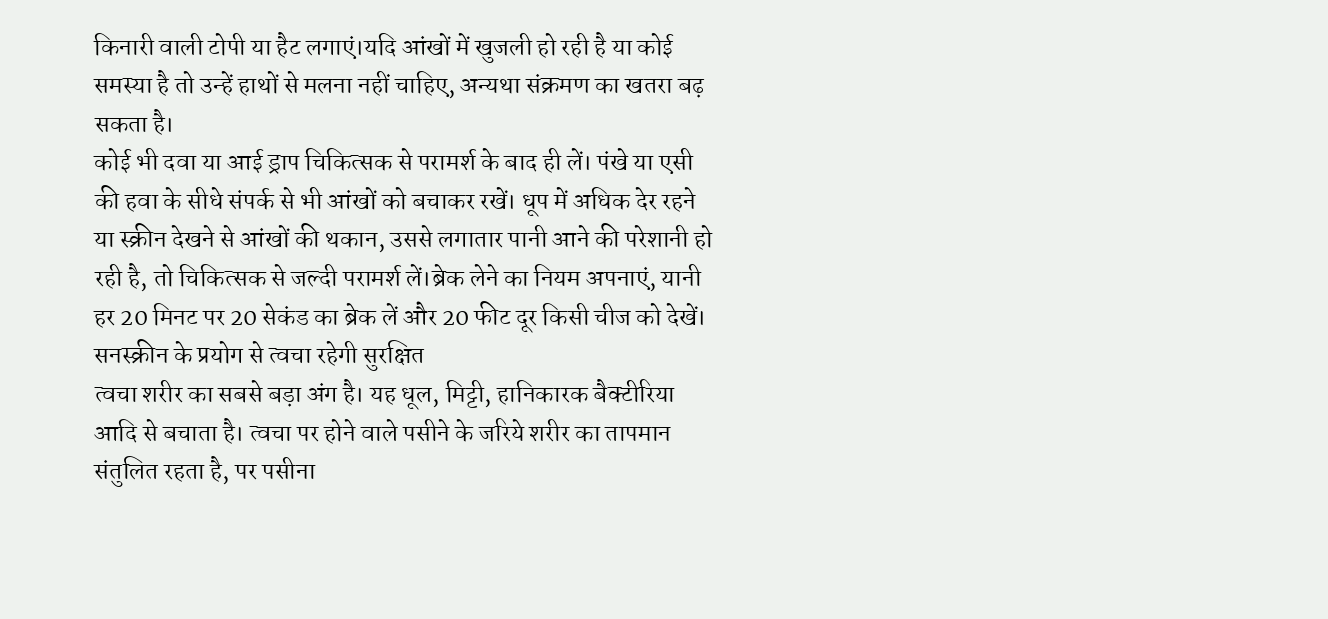किनारी वाली टोपी या हैट लगाएं।यदि आंखों में खुजली हो रही है या कोई समस्या है तो उन्हें हाथों से मलना नहीं चाहिए, अन्यथा संक्रमण का खतरा बढ़ सकता है।
कोई भी दवा या आई ड्राप चिकित्सक से परामर्श के बाद ही लें। पंखे या एसी की हवा के सीधे संपर्क से भी आंखों को बचाकर रखें। धूप में अधिक देर रहने या स्क्रीन देखने से आंखों की थकान, उससे लगातार पानी आने की परेशानी हो रही है, तो चिकित्सक से जल्दी परामर्श लें।ब्रेक लेने का नियम अपनाएं, यानी हर 20 मिनट पर 20 सेकंड का ब्रेक लें और 20 फीट दूर किसी चीज को देखें।
सनस्क्रीन के प्रयोग से त्वचा रहेगी सुरक्षित
त्वचा शरीर का सबसे बड़ा अंग है। यह धूल, मिट्टी, हानिकारक बैक्टीरिया आदि से बचाता है। त्वचा पर होने वाले पसीने के जरिये शरीर का तापमान संतुलित रहता है, पर पसीना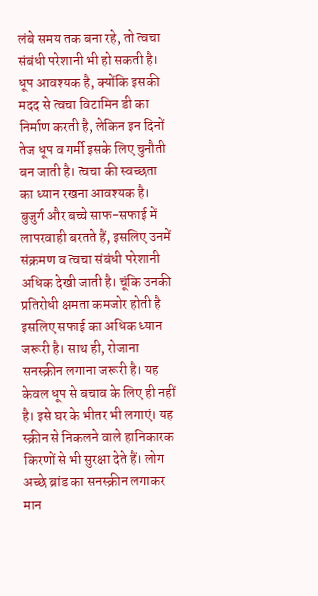लंबे समय तक बना रहे, तो त्वचा संबंधी परेशानी भी हो सकती है। धूप आवश्यक है, क्योंकि इसकी मदद से त्वचा विटामिन डी का निर्माण करती है, लेकिन इन दिनों तेज धूप व गर्मी इसके लिए चुनौती बन जाती है। त्वचा की स्वच्छता का ध्यान रखना आवश्यक है। बुजुर्ग और बच्चे साफ-सफाई में लापरवाही बरतते हैं, इसलिए उनमें संक्रमण व त्वचा संबंधी परेशानी अधिक देखी जाती है। चूंकि उनकी प्रतिरोधी क्षमता कमजोर होती है इसलिए सफाई का अधिक ध्यान जरूरी है। साथ ही, रोजाना सनस्क्रीन लगाना जरूरी है। यह केवल धूप से बचाव के लिए ही नहीं है। इसे घर के भीतर भी लगाएं। यह स्क्रीन से निकलने वाले हानिकारक किरणों से भी सुरक्षा देते हैं। लोग अच्छे ब्रांड का सनस्क्रीन लगाकर मान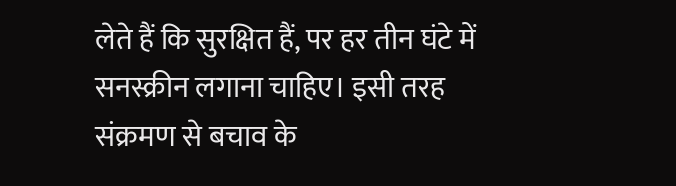लेते हैं कि सुरक्षित हैं, पर हर तीन घंटे में सनस्क्रीन लगाना चाहिए। इसी तरह संक्रमण से बचाव के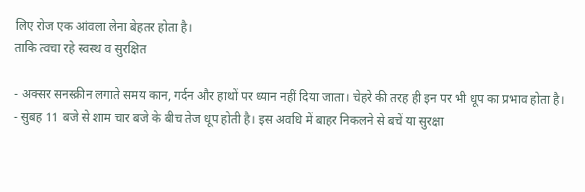लिए रोज एक आंवला लेना बेहतर होता है।
ताकि त्वचा रहे स्वस्थ व सुरक्षित

- अक्सर सनस्क्रीन लगाते समय कान, गर्दन और हाथों पर ध्यान नहीं दिया जाता। चेहरे की तरह ही इन पर भी धूप का प्रभाव होता है।
- सुबह 11 बजे से शाम चार बजे के बीच तेज धूप होती है। इस अवधि में बाहर निकलने से बचें या सुरक्षा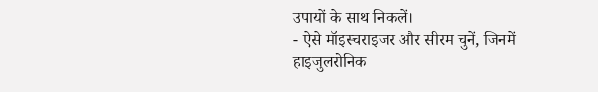उपायों के साथ निकलें।
- ऐसे मॉइस्चराइजर और सीरम चुनें, जिनमें हाइजुलरोनिक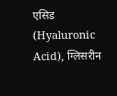एसिड (Hyaluronic Acid), ग्लिसरीन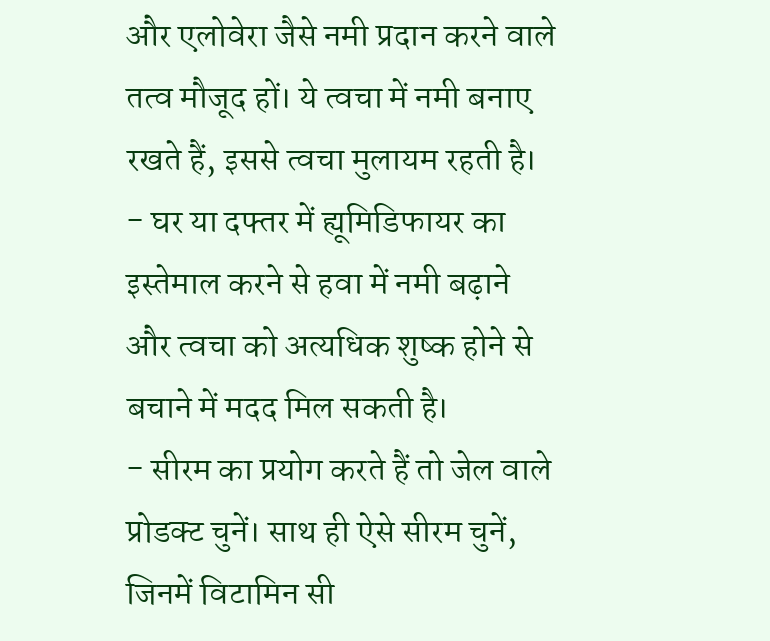और एलोवेरा जैसे नमी प्रदान करने वाले तत्व मौजूद हों। ये त्वचा में नमी बनाए रखते हैं, इससे त्वचा मुलायम रहती है।
- घर या दफ्तर में ह्यूमिडिफायर का इस्तेमाल करने से हवा में नमी बढ़ाने और त्वचा को अत्यधिक शुष्क होने से बचाने में मदद मिल सकती है।
- सीरम का प्रयोग करते हैं तो जेल वाले प्रोडक्ट चुनें। साथ ही ऐसे सीरम चुनें, जिनमें विटामिन सी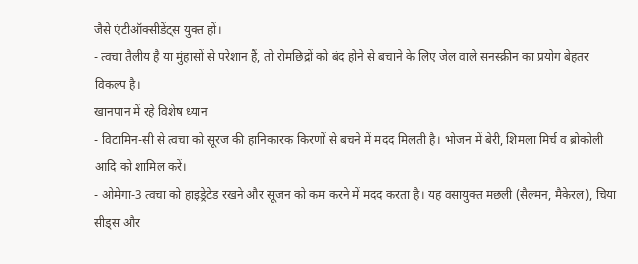जैसे एंटीऑक्सीडेंट्स युक्त हों।
- त्वचा तैलीय है या मुंहासों से परेशान हैं, तो रोमछिद्रों को बंद होने से बचाने के लिए जेल वाले सनस्क्रीन का प्रयोग बेहतर विकल्प है।
खानपान में रहे विशेष ध्यान
- विटामिन-सी से त्वचा को सूरज की हानिकारक किरणों से बचने में मदद मिलती है। भोजन में बेरी, शिमला मिर्च व ब्रोकोली आदि को शामिल करें।
- ओमेगा-3 त्वचा को हाइड्रेटेड रखने और सूजन को कम करने में मदद करता है। यह वसायुक्त मछली (सैल्मन, मैकेरल), चिया सीड्स और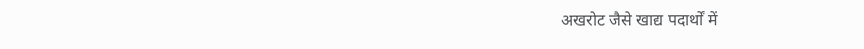अखरोट जैसे खाद्य पदार्थों में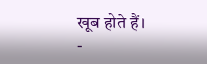खूब होते हैं।
-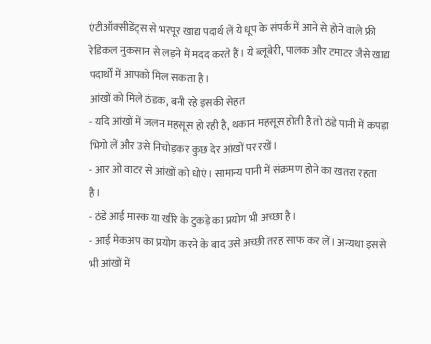एंटीऑक्सीडेंट्स से भरपूर खाद्य पदार्थ लें ये धूप के संपर्क में आने से होने वाले फ्री रेडिकल नुकसान से लड़ने में मदद करते हैं। ये ब्लूबेरी, पालक और टमाटर जैसे खाद्य पदार्थों में आपको मिल सकता है।
आंखों को मिले ठंडक, बनी रहे इसकी सेहत
- यदि आंखों में जलन महसूस हो रही है, थकान महसूस होती है तो ठंडे पानी में कपड़ा भिगो लें और उसे निचोड़कर कुछ देर आंखों पर रखें।
- आर ओ वाटर से आंखों को धोएं। सामान्य पानी में संक्रमण होने का खतरा रहता है।
- ठंडे आई मास्क या खीरे के टुकड़े का प्रयोग भी अच्छा है।
- आई मेकअप का प्रयोग करने के बाद उसे अच्छी तरह साफ कर लें। अन्यथा इससे भी आंखों में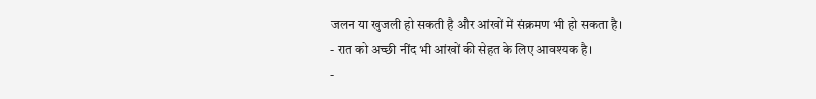जलन या खुजली हो सकती है और आंखों में संक्रमण भी हो सकता है।
- रात को अच्छी नींद भी आंखों की सेहत के लिए आवश्यक है।
-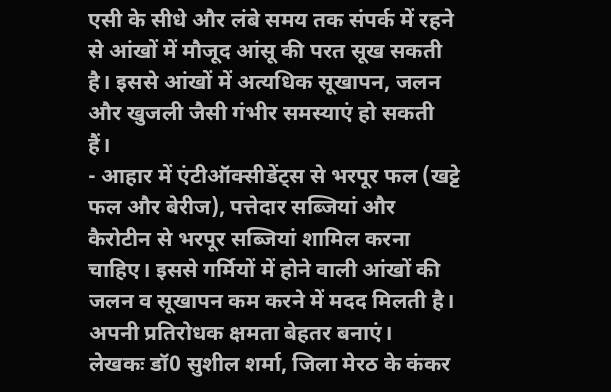एसी के सीधे और लंबे समय तक संपर्क में रहने से आंखों में मौजूद आंसू की परत सूख सकती है। इससे आंखों में अत्यधिक सूखापन, जलन और खुजली जैसी गंभीर समस्याएं हो सकती हैं।
- आहार में एंटीऑक्सीडेंट्स से भरपूर फल (खट्टे फल और बेरीज), पत्तेदार सब्जियां और कैरोटीन से भरपूर सब्जियां शामिल करना चाहिए। इससे गर्मियों में होने वाली आंखों की जलन व सूखापन कम करने में मदद मिलती है। अपनी प्रतिरोधक क्षमता बेहतर बनाएं।
लेखकः डॉ0 सुशील शर्मा, जिला मेरठ के कंकर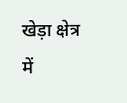खेड़ा क्षेत्र में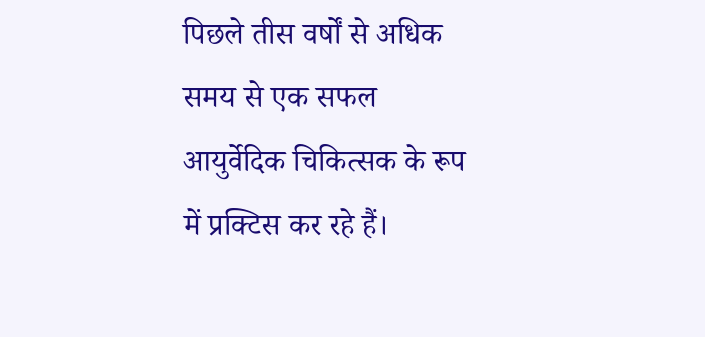पिछले तीस वर्षों से अधिक समय से एक सफल आयुर्वेदिक चिकित्सक के रूप में प्रक्टिस कर रहे हैं।